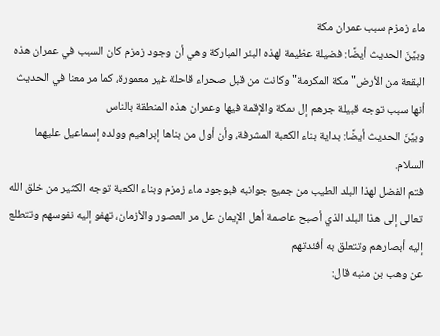ماء زمزم سبب عمران مكة
وبيَّنَ الحديث أيضًا: فضيلة عظيمة لهذه البئر المباركة وهي أن وجود زمزم كان السبب في عمران هذه البقعة من الأرض"مكة المكرمة"وكانت من قبل صحراء قاحلة غير معمورة، كما مر معنا في الحديث أنها سبب توجه قبيلة جرهم إل ىمكة والإقمة فيها وعمران هذه المنطقة بالناس
وبيَّنَ الحديث أيضًا: بداية بناء الكعبة المشرفة، وأن أول من بناها إبراهيم وولده إسماعيل عليهما السلام.
فتم الفضل لهذا البلد الطيب من جميع جوانبه فبوجود ماء زمزم وبناء الكعبة توجه الكثير من خلق الله تعالى إلى هذا البلد الذي أصبح عاصمة أهل الإيمان عل مر العصور والأزمان، تهفو إليه نفوسهم وتتطلع إليه أبصارهم وتتعلق به أفئدتهم
عن وهب بن منبه قال: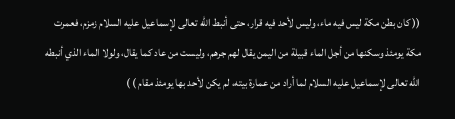(( كان بطن مكة ليس فيه ماء، وليس لأحد فيه قرار، حتى أنبط الله تعالى لإسماعيل عليه السلام زمزم، فعمرت مكة يومئذ وسكنها من أجل الماء قبيلة من اليمن يقال لهم جرهم، وليست من عاد كما يقال، ولولا الماء الذي أنبطه الله تعالى لإسماعيل عليه السلام لما أراد من عمارة بيته، لم يكن لأحد بها يومئذ مقام ) )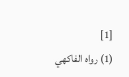[1]
(1) رواه الفاكهي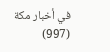في أخبار مكة (997)